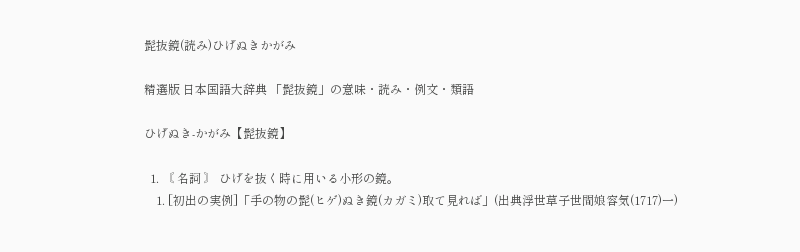髭抜鏡(読み)ひげぬきかがみ

精選版 日本国語大辞典 「髭抜鏡」の意味・読み・例文・類語

ひげぬき‐かがみ【髭抜鏡】

  1. 〘 名詞 〙 ひげを抜く時に用いる小形の鏡。
    1. [初出の実例]「手の物の髭(ヒゲ)ぬき鏡(カガミ)取て見れば」(出典浮世草子世間娘容気(1717)一)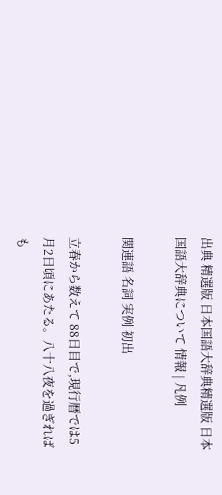出典 精選版 日本国語大辞典精選版 日本国語大辞典について 情報 | 凡例

関連語 名詞 実例 初出

立春から数えて 88日目で,現行暦では5月2日頃にあたる。八十八夜を過ぎればも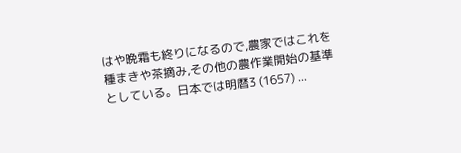はや晩霜も終りになるので,農家ではこれを種まきや茶摘み,その他の農作業開始の基準としている。日本では明暦3 (1657) ...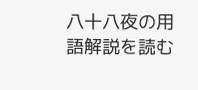八十八夜の用語解説を読む